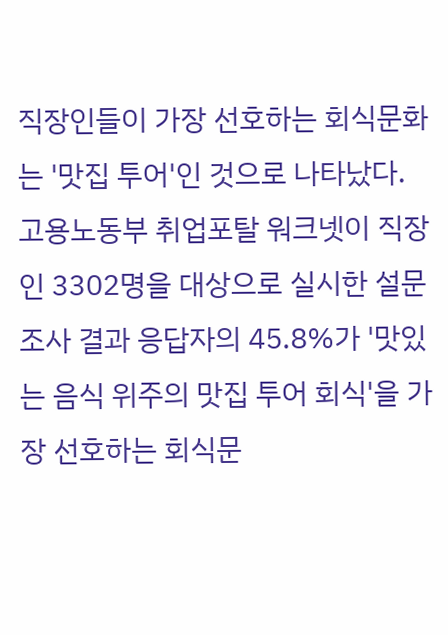직장인들이 가장 선호하는 회식문화는 '맛집 투어'인 것으로 나타났다.
고용노동부 취업포탈 워크넷이 직장인 3302명을 대상으로 실시한 설문조사 결과 응답자의 45.8%가 '맛있는 음식 위주의 맛집 투어 회식'을 가장 선호하는 회식문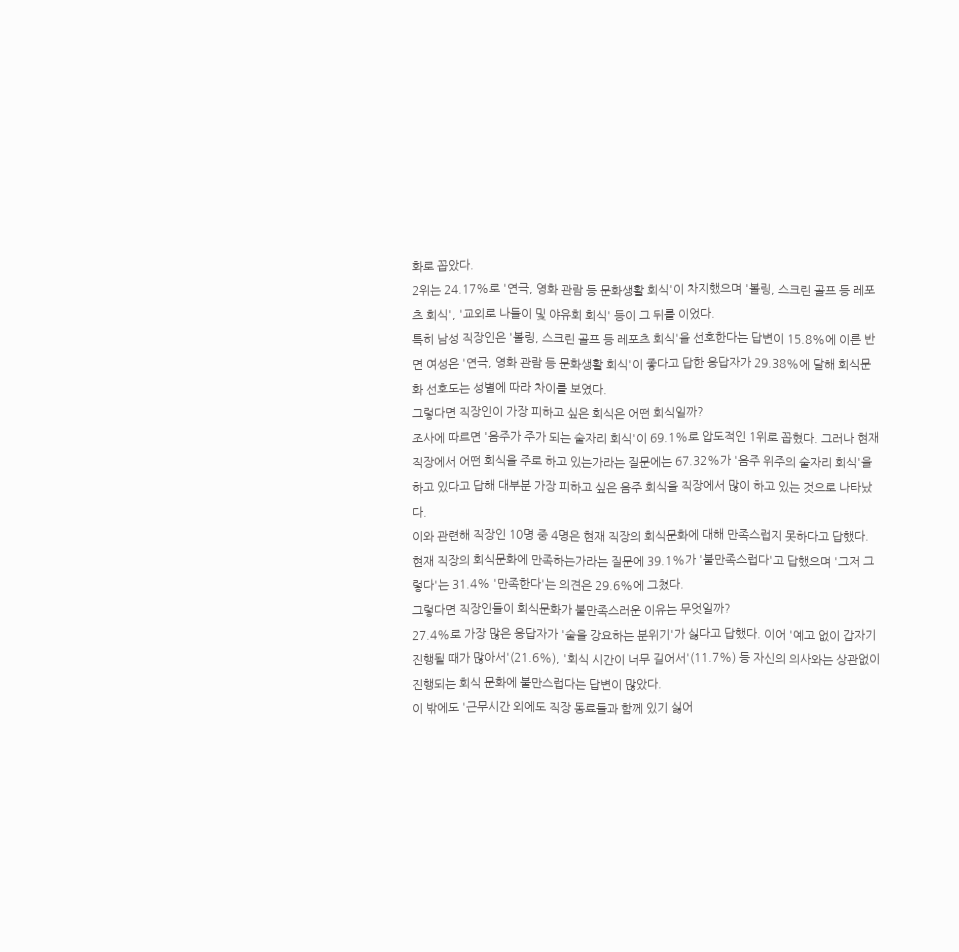화로 꼽았다.
2위는 24.17%로 '연극, 영화 관람 등 문화생활 회식'이 차지했으며 '볼링, 스크린 골프 등 레포츠 회식', '교외로 나들이 및 야유회 회식' 등이 그 뒤를 이었다.
특히 남성 직장인은 '볼링, 스크린 골프 등 레포츠 회식'을 선호한다는 답변이 15.8%에 이른 반면 여성은 '연극, 영화 관람 등 문화생활 회식'이 좋다고 답한 응답자가 29.38%에 달해 회식문화 선호도는 성별에 따라 차이를 보였다.
그렇다면 직장인이 가장 피하고 싶은 회식은 어떤 회식일까?
조사에 따르면 '음주가 주가 되는 술자리 회식'이 69.1%로 압도적인 1위로 꼽혔다. 그러나 현재 직장에서 어떤 회식을 주로 하고 있는가라는 질문에는 67.32%가 '음주 위주의 술자리 회식'을 하고 있다고 답해 대부분 가장 피하고 싶은 음주 회식을 직장에서 많이 하고 있는 것으로 나타났다.
이와 관련해 직장인 10명 중 4명은 현재 직장의 회식문화에 대해 만족스럽지 못하다고 답했다. 현재 직장의 회식문화에 만족하는가라는 질문에 39.1%가 '불만족스럽다'고 답했으며 '그저 그렇다'는 31.4% '만족한다'는 의견은 29.6%에 그쳤다.
그렇다면 직장인들이 회식문화가 불만족스러운 이유는 무엇일까?
27.4%로 가장 많은 응답자가 '술을 강요하는 분위기'가 싫다고 답했다. 이어 '예고 없이 갑자기 진행될 때가 많아서'(21.6%), '회식 시간이 너무 길어서'(11.7%) 등 자신의 의사와는 상관없이 진행되는 회식 문화에 불만스럽다는 답변이 많았다.
이 밖에도 '근무시간 외에도 직장 동료들과 함께 있기 싫어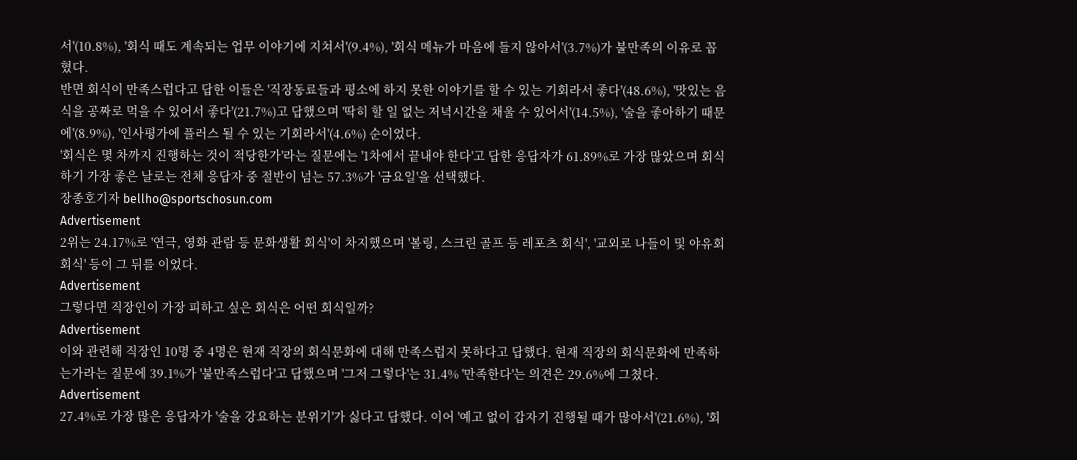서'(10.8%), '회식 때도 계속되는 업무 이야기에 지쳐서'(9.4%), '회식 메뉴가 마음에 들지 않아서'(3.7%)가 불만족의 이유로 꼽혔다.
반면 회식이 만족스럽다고 답한 이들은 '직장동료들과 평소에 하지 못한 이야기를 할 수 있는 기회라서 좋다'(48.6%), '맛있는 음식을 공짜로 먹을 수 있어서 좋다'(21.7%)고 답했으며 '딱히 할 일 없는 저녁시간을 채울 수 있어서'(14.5%), '술을 좋아하기 때문에'(8.9%), '인사평가에 플러스 될 수 있는 기회라서'(4.6%) 순이었다.
'회식은 몇 차까지 진행하는 것이 적당한가'라는 질문에는 '1차에서 끝내야 한다'고 답한 응답자가 61.89%로 가장 많았으며 회식하기 가장 좋은 날로는 전체 응답자 중 절반이 넘는 57.3%가 '금요일'을 선택했다.
장종호기자 bellho@sportschosun.com
Advertisement
2위는 24.17%로 '연극, 영화 관람 등 문화생활 회식'이 차지했으며 '볼링, 스크린 골프 등 레포츠 회식', '교외로 나들이 및 야유회 회식' 등이 그 뒤를 이었다.
Advertisement
그렇다면 직장인이 가장 피하고 싶은 회식은 어떤 회식일까?
Advertisement
이와 관련해 직장인 10명 중 4명은 현재 직장의 회식문화에 대해 만족스럽지 못하다고 답했다. 현재 직장의 회식문화에 만족하는가라는 질문에 39.1%가 '불만족스럽다'고 답했으며 '그저 그렇다'는 31.4% '만족한다'는 의견은 29.6%에 그쳤다.
Advertisement
27.4%로 가장 많은 응답자가 '술을 강요하는 분위기'가 싫다고 답했다. 이어 '예고 없이 갑자기 진행될 때가 많아서'(21.6%), '회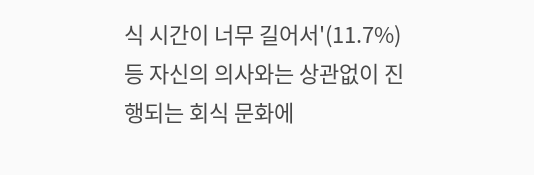식 시간이 너무 길어서'(11.7%) 등 자신의 의사와는 상관없이 진행되는 회식 문화에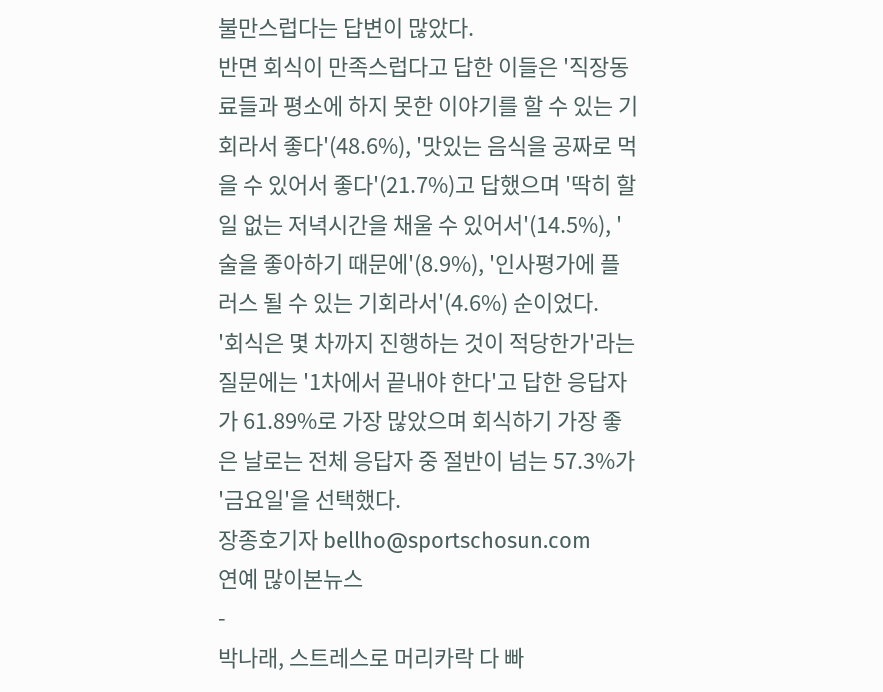불만스럽다는 답변이 많았다.
반면 회식이 만족스럽다고 답한 이들은 '직장동료들과 평소에 하지 못한 이야기를 할 수 있는 기회라서 좋다'(48.6%), '맛있는 음식을 공짜로 먹을 수 있어서 좋다'(21.7%)고 답했으며 '딱히 할 일 없는 저녁시간을 채울 수 있어서'(14.5%), '술을 좋아하기 때문에'(8.9%), '인사평가에 플러스 될 수 있는 기회라서'(4.6%) 순이었다.
'회식은 몇 차까지 진행하는 것이 적당한가'라는 질문에는 '1차에서 끝내야 한다'고 답한 응답자가 61.89%로 가장 많았으며 회식하기 가장 좋은 날로는 전체 응답자 중 절반이 넘는 57.3%가 '금요일'을 선택했다.
장종호기자 bellho@sportschosun.com
연예 많이본뉴스
-
박나래, 스트레스로 머리카락 다 빠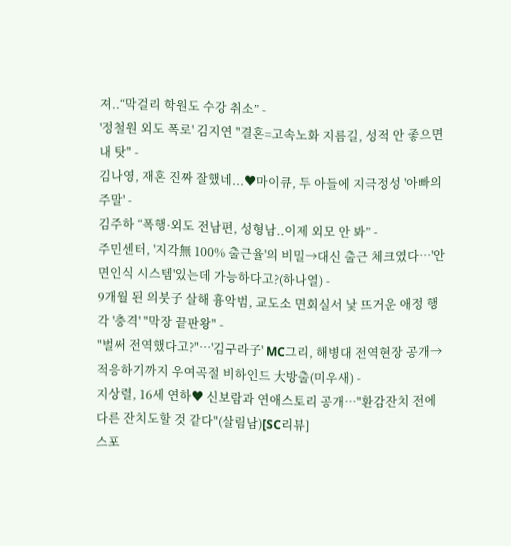져..“막걸리 학원도 수강 취소” -
'정철원 외도 폭로' 김지연 "결혼=고속노화 지름길, 성적 안 좋으면 내 탓" -
김나영, 재혼 진짜 잘했네...♥마이큐, 두 아들에 지극정성 '아빠의 주말' -
김주하 “폭행·외도 전남편, 성형남..이제 외모 안 봐” -
주민센터, '지각無 100% 출근율'의 비밀→대신 출근 체크였다…'안면인식 시스템'있는데 가능하다고?(하나열) -
9개월 된 의붓子 살해 흉악범, 교도소 면회실서 낯 뜨거운 애정 행각 '충격' "막장 끝판왕" -
"벌써 전역했다고?"…'김구라子' MC그리, 해병대 전역현장 공개→적응하기까지 우여곡절 비하인드 大방출(미우새) -
지상렬, 16세 연하♥ 신보람과 연애스토리 공개…"환감잔치 전에 다른 잔치도할 것 같다"(살림남)[SC리뷰]
스포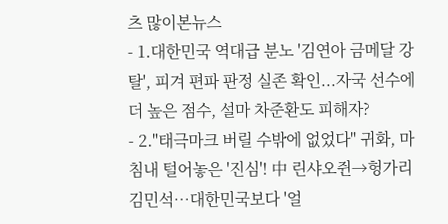츠 많이본뉴스
- 1.대한민국 역대급 분노 '김연아 금메달 강탈', 피겨 편파 판정 실존 확인...자국 선수에 더 높은 점수, 설마 차준환도 피해자?
- 2."태극마크 버릴 수밖에 없었다" 귀화, 마침내 털어놓은 '진심'! 中 린샤오쥔→헝가리 김민석…대한민국보다 '얼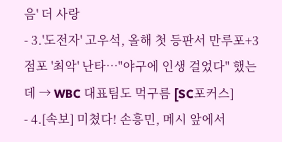음' 더 사랑
- 3.'도전자' 고우석, 올해 첫 등판서 만루포+3점포 '최악' 난타…"야구에 인생 걸었다" 했는데 → WBC 대표팀도 먹구름 [SC포커스]
- 4.[속보] 미쳤다! 손흥민, 메시 앞에서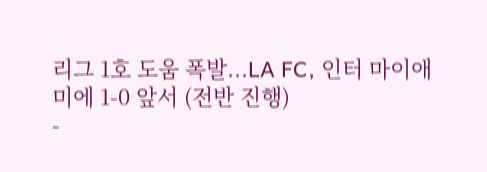리그 1호 도움 폭발...LA FC, 인터 마이애미에 1-0 앞서 (전반 진행)
-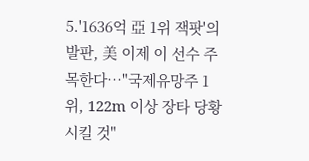5.'1636억 亞 1위 잭팟'의 발판, 美 이제 이 선수 주목한다…"국제유망주 1위, 122m 이상 장타 당황시킬 것"